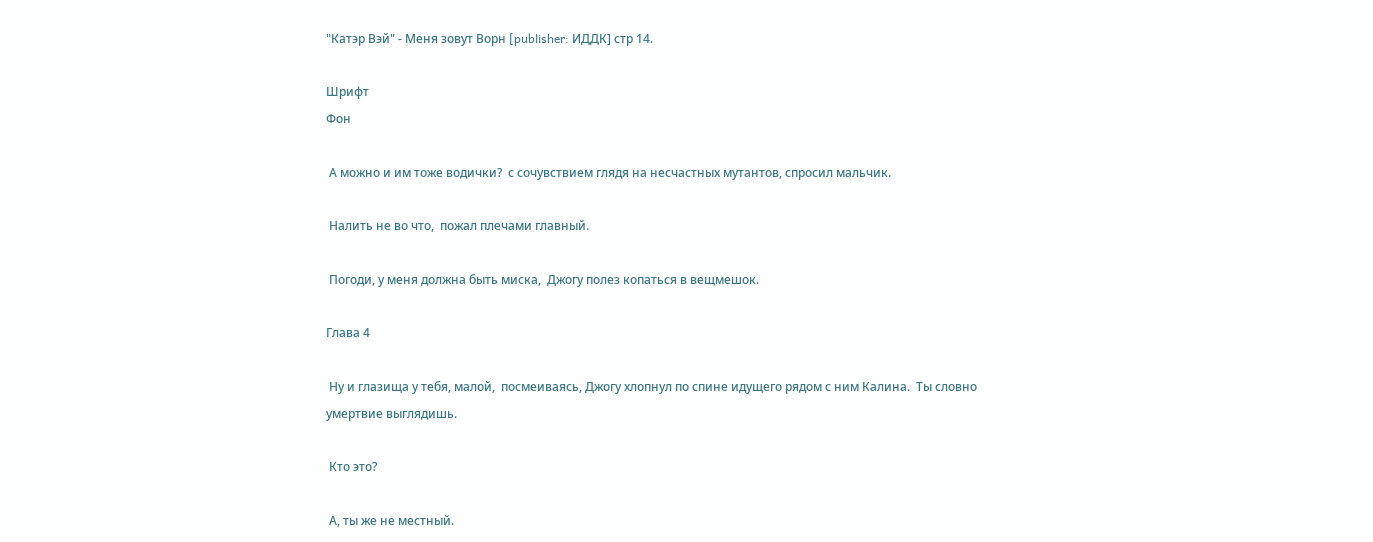"Катэр Вэй" - Меня зовут Ворн [publisher: ИДДК] стр 14.

Шрифт
Фон

 А можно и им тоже водички?  с сочувствием глядя на несчастных мутантов, спросил мальчик.

 Налить не во что,  пожал плечами главный.

 Погоди, у меня должна быть миска,  Джогу полез копаться в вещмешок.

Глава 4

 Ну и глазища у тебя, малой,  посмеиваясь, Джогу хлопнул по спине идущего рядом с ним Калина.  Ты словно умертвие выглядишь.

 Кто это?

 А, ты же не местный.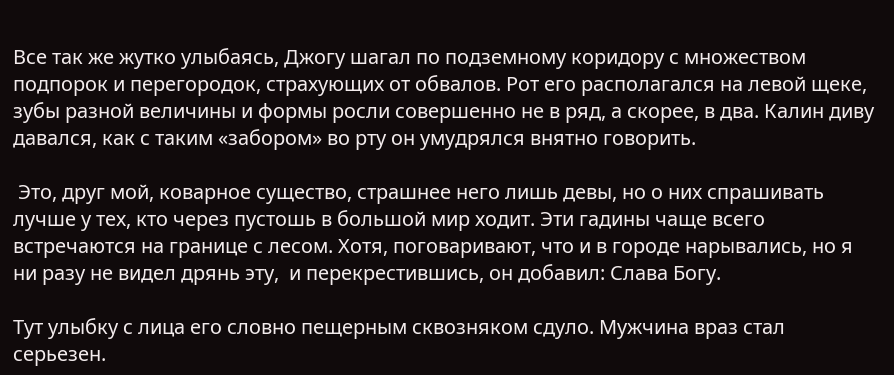Все так же жутко улыбаясь, Джогу шагал по подземному коридору с множеством подпорок и перегородок, страхующих от обвалов. Рот его располагался на левой щеке, зубы разной величины и формы росли совершенно не в ряд, а скорее, в два. Калин диву давался, как с таким «забором» во рту он умудрялся внятно говорить.

 Это, друг мой, коварное существо, страшнее него лишь девы, но о них спрашивать лучше у тех, кто через пустошь в большой мир ходит. Эти гадины чаще всего встречаются на границе с лесом. Хотя, поговаривают, что и в городе нарывались, но я ни разу не видел дрянь эту,  и перекрестившись, он добавил: Слава Богу.

Тут улыбку с лица его словно пещерным сквозняком сдуло. Мужчина враз стал серьезен.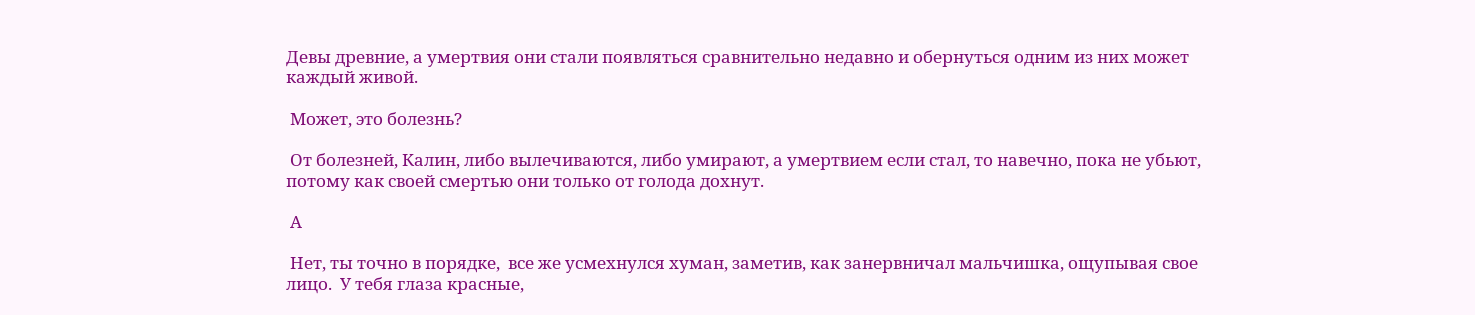Девы древние, а умертвия они стали появляться сравнительно недавно и обернуться одним из них может каждый живой.

 Может, это болезнь?

 От болезней, Калин, либо вылечиваются, либо умирают, а умертвием если стал, то навечно, пока не убьют, потому как своей смертью они только от голода дохнут.

 А

 Нет, ты точно в порядке,  все же усмехнулся хуман, заметив, как занервничал мальчишка, ощупывая свое лицо.  У тебя глаза красные,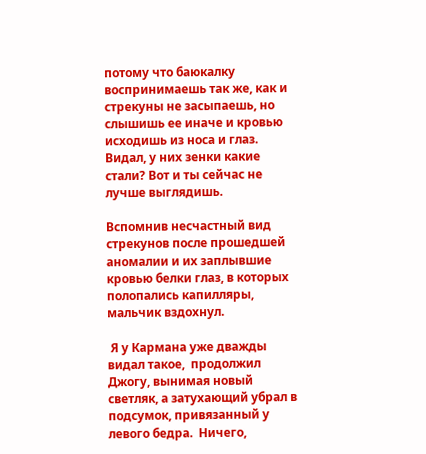потому что баюкалку воспринимаешь так же, как и стрекуны не засыпаешь, но слышишь ее иначе и кровью исходишь из носа и глаз. Видал, у них зенки какие стали? Вот и ты сейчас не лучше выглядишь.

Вспомнив несчастный вид стрекунов после прошедшей аномалии и их заплывшие кровью белки глаз, в которых полопались капилляры, мальчик вздохнул.

 Я у Кармана уже дважды видал такое,  продолжил Джогу, вынимая новый светляк, а затухающий убрал в подсумок, привязанный у левого бедра.  Ничего,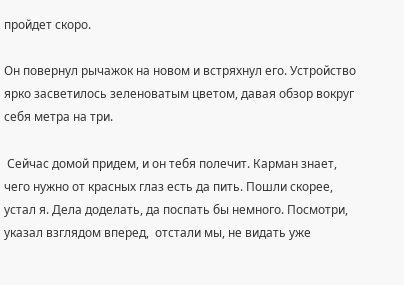пройдет скоро.

Он повернул рычажок на новом и встряхнул его. Устройство ярко засветилось зеленоватым цветом, давая обзор вокруг себя метра на три.

 Сейчас домой придем, и он тебя полечит. Карман знает, чего нужно от красных глаз есть да пить. Пошли скорее, устал я. Дела доделать, да поспать бы немного. Посмотри,  указал взглядом вперед,  отстали мы, не видать уже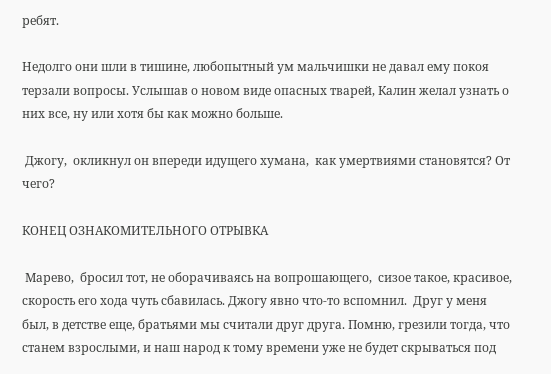ребят.

Недолго они шли в тишине, любопытный ум мальчишки не давал ему покоя терзали вопросы. Услышав о новом виде опасных тварей, Калин желал узнать о них все, ну или хотя бы как можно больше.

 Джогу,  окликнул он впереди идущего хумана,  как умертвиями становятся? От чего?

КОНЕЦ ОЗНАКОМИТЕЛЬНОГО ОТРЫВКА

 Марево,  бросил тот, не оборачиваясь на вопрошающего,  сизое такое, красивое,  скорость его хода чуть сбавилась. Джогу явно что-то вспомнил.  Друг у меня был, в детстве еще, братьями мы считали друг друга. Помню, грезили тогда, что станем взрослыми, и наш народ к тому времени уже не будет скрываться под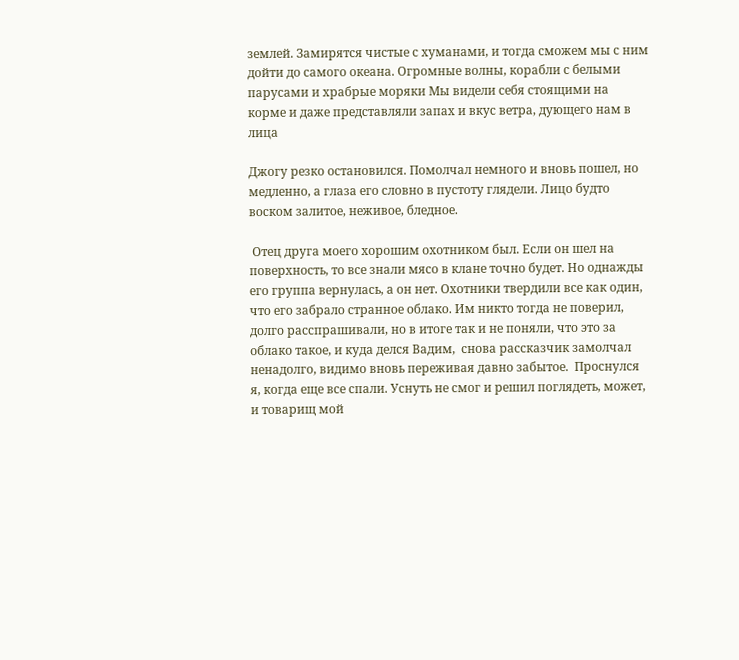землей. Замирятся чистые с хуманами, и тогда сможем мы с ним дойти до самого океана. Огромные волны, корабли с белыми парусами и храбрые моряки Мы видели себя стоящими на корме и даже представляли запах и вкус ветра, дующего нам в лица

Джогу резко остановился. Помолчал немного и вновь пошел, но медленно, а глаза его словно в пустоту глядели. Лицо будто воском залитое, неживое, бледное.

 Отец друга моего хорошим охотником был. Если он шел на поверхность, то все знали мясо в клане точно будет. Но однажды его группа вернулась, а он нет. Охотники твердили все как один, что его забрало странное облако. Им никто тогда не поверил, долго расспрашивали, но в итоге так и не поняли, что это за облако такое, и куда делся Вадим,  снова рассказчик замолчал ненадолго, видимо вновь переживая давно забытое.  Проснулся я, когда еще все спали. Уснуть не смог и решил поглядеть, может, и товарищ мой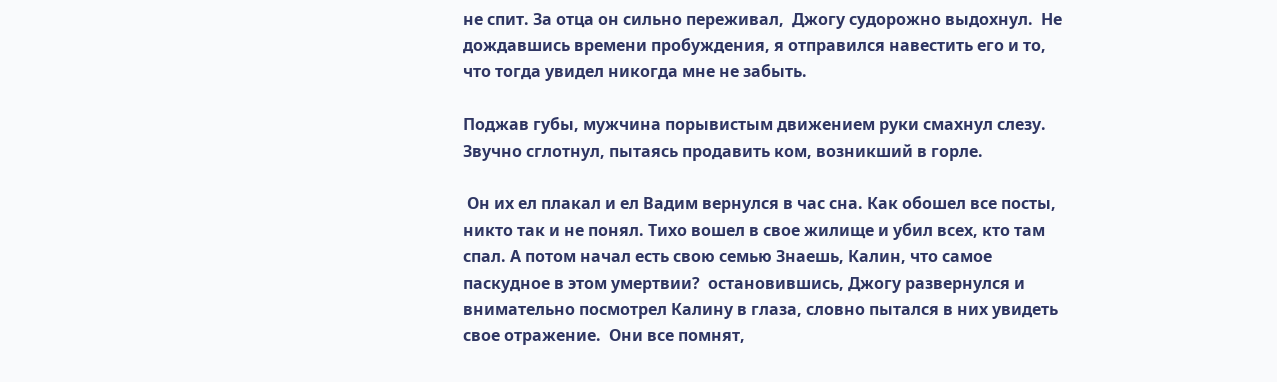не спит. За отца он сильно переживал,  Джогу судорожно выдохнул.  Не дождавшись времени пробуждения, я отправился навестить его и то, что тогда увидел никогда мне не забыть.

Поджав губы, мужчина порывистым движением руки смахнул слезу. Звучно сглотнул, пытаясь продавить ком, возникший в горле.

 Он их ел плакал и ел Вадим вернулся в час сна. Как обошел все посты, никто так и не понял. Тихо вошел в свое жилище и убил всех, кто там спал. А потом начал есть свою семью Знаешь, Калин, что самое паскудное в этом умертвии?  остановившись, Джогу развернулся и внимательно посмотрел Калину в глаза, словно пытался в них увидеть свое отражение.  Они все помнят,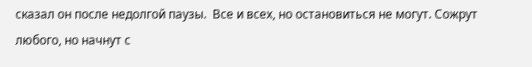сказал он после недолгой паузы.  Все и всех, но остановиться не могут. Сожрут любого, но начнут с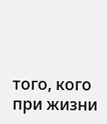того, кого при жизни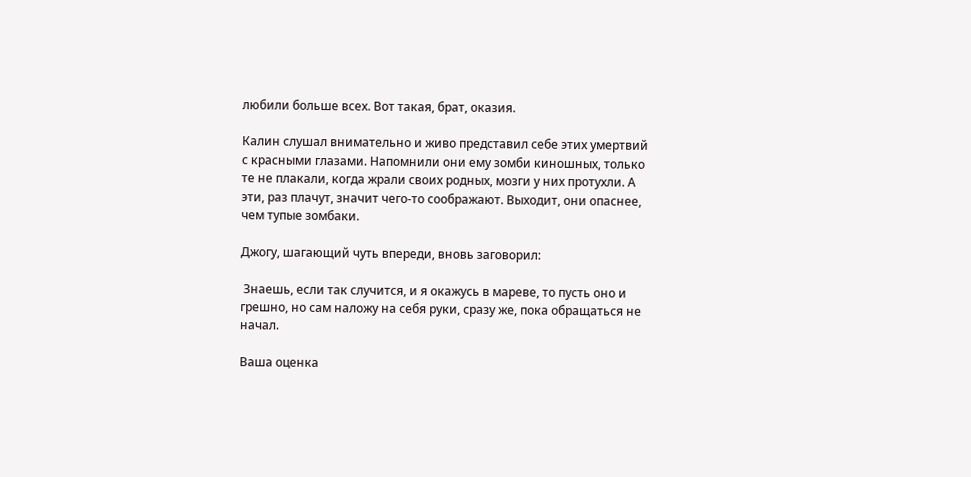любили больше всех. Вот такая, брат, оказия.

Калин слушал внимательно и живо представил себе этих умертвий с красными глазами. Напомнили они ему зомби киношных, только те не плакали, когда жрали своих родных, мозги у них протухли. А эти, раз плачут, значит чего-то соображают. Выходит, они опаснее, чем тупые зомбаки.

Джогу, шагающий чуть впереди, вновь заговорил:

 Знаешь, если так случится, и я окажусь в мареве, то пусть оно и грешно, но сам наложу на себя руки, сразу же, пока обращаться не начал.

Ваша оценка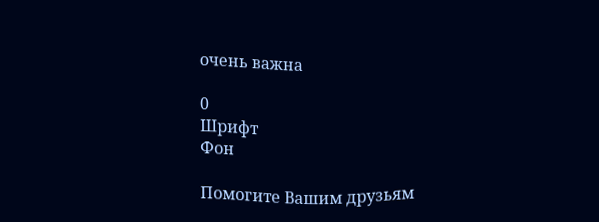очень важна

0
Шрифт
Фон

Помогите Вашим друзьям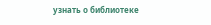узнать о библиотеке